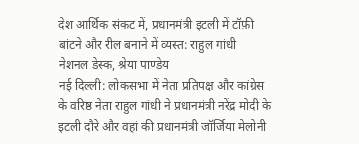देश आर्थिक संकट में, प्रधानमंत्री इटली में टॉफ़ी बांटने और रील बनाने में व्यस्त: राहुल गांधी
नेशनल डेस्क, श्रेया पाण्डेय
नई दिल्ली: लोकसभा में नेता प्रतिपक्ष और कांग्रेस के वरिष्ठ नेता राहुल गांधी ने प्रधानमंत्री नरेंद्र मोदी के इटली दौरे और वहां की प्रधानमंत्री जॉर्जिया मेलोनी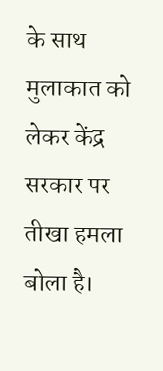के साथ मुलाकात को लेकर केंद्र सरकार पर तीखा हमला बोला है।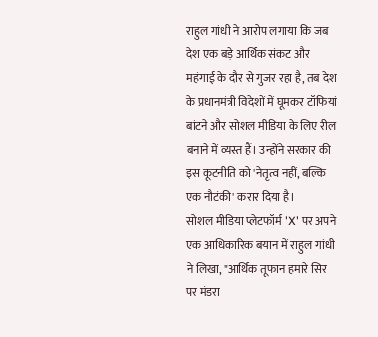राहुल गांधी ने आरोप लगाया कि जब देश एक बड़े आर्थिक संकट और महंगाई के दौर से गुजर रहा है, तब देश के प्रधानमंत्री विदेशों में घूमकर टॉफियां बांटने और सोशल मीडिया के लिए रील बनाने में व्यस्त हैं। उन्होंने सरकार की इस कूटनीति को 'नेतृत्व नहीं, बल्कि एक नौटंकी' करार दिया है।
सोशल मीडिया प्लेटफॉर्म 'X' पर अपने एक आधिकारिक बयान में राहुल गांधी ने लिखा, "आर्थिक तूफान हमारे सिर पर मंडरा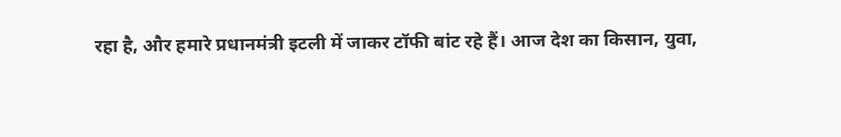रहा है, और हमारे प्रधानमंत्री इटली में जाकर टॉफी बांट रहे हैं। आज देश का किसान, युवा,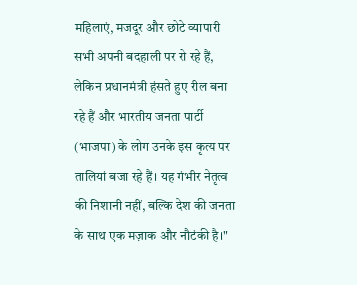महिलाएं, मजदूर और छोटे व्यापारी सभी अपनी बदहाली पर रो रहे हैं, लेकिन प्रधानमंत्री हंसते हुए रील बना रहे हैं और भारतीय जनता पार्टी (भाजपा) के लोग उनके इस कृत्य पर तालियां बजा रहे हैं। यह गंभीर नेतृत्व की निशानी नहीं, बल्कि देश की जनता के साथ एक मज़ाक और नौटंकी है।"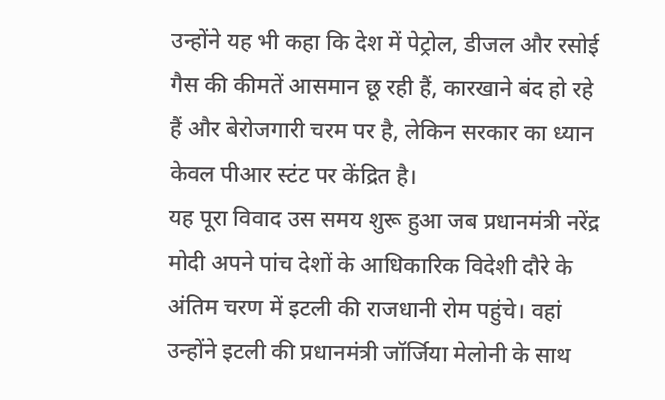उन्होंने यह भी कहा कि देश में पेट्रोल, डीजल और रसोई गैस की कीमतें आसमान छू रही हैं, कारखाने बंद हो रहे हैं और बेरोजगारी चरम पर है, लेकिन सरकार का ध्यान केवल पीआर स्टंट पर केंद्रित है।
यह पूरा विवाद उस समय शुरू हुआ जब प्रधानमंत्री नरेंद्र मोदी अपने पांच देशों के आधिकारिक विदेशी दौरे के अंतिम चरण में इटली की राजधानी रोम पहुंचे। वहां उन्होंने इटली की प्रधानमंत्री जॉर्जिया मेलोनी के साथ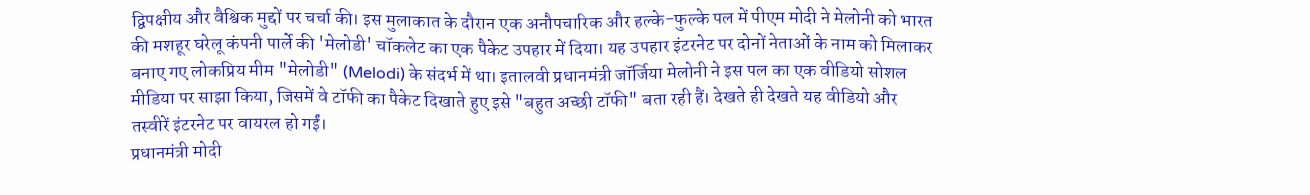द्विपक्षीय और वैश्विक मुद्दों पर चर्चा की। इस मुलाकात के दौरान एक अनौपचारिक और हल्के-फुल्के पल में पीएम मोदी ने मेलोनी को भारत की मशहूर घरेलू कंपनी पार्ले की 'मेलोडी' चॉकलेट का एक पैकेट उपहार में दिया। यह उपहार इंटरनेट पर दोनों नेताओं के नाम को मिलाकर बनाए गए लोकप्रिय मीम "मेलोडी" (Melodi) के संदर्भ में था। इतालवी प्रधानमंत्री जॉर्जिया मेलोनी ने इस पल का एक वीडियो सोशल मीडिया पर साझा किया, जिसमें वे टॉफी का पैकेट दिखाते हुए इसे "बहुत अच्छी टॉफी" बता रही हैं। देखते ही देखते यह वीडियो और तस्वीरें इंटरनेट पर वायरल हो गईं।
प्रधानमंत्री मोदी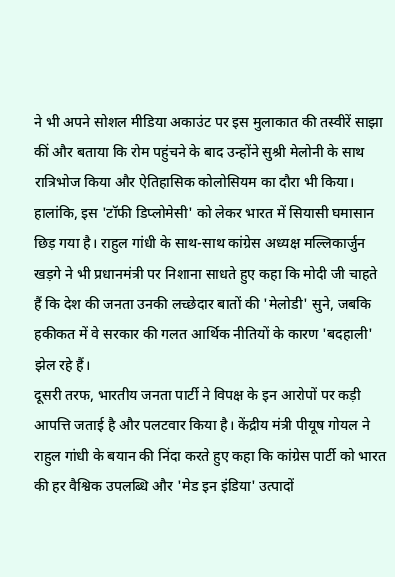ने भी अपने सोशल मीडिया अकाउंट पर इस मुलाकात की तस्वीरें साझा कीं और बताया कि रोम पहुंचने के बाद उन्होंने सुश्री मेलोनी के साथ रात्रिभोज किया और ऐतिहासिक कोलोसियम का दौरा भी किया। हालांकि, इस 'टॉफी डिप्लोमेसी' को लेकर भारत में सियासी घमासान छिड़ गया है। राहुल गांधी के साथ-साथ कांग्रेस अध्यक्ष मल्लिकार्जुन खड़गे ने भी प्रधानमंत्री पर निशाना साधते हुए कहा कि मोदी जी चाहते हैं कि देश की जनता उनकी लच्छेदार बातों की 'मेलोडी' सुने, जबकि हकीकत में वे सरकार की गलत आर्थिक नीतियों के कारण 'बदहाली' झेल रहे हैं।
दूसरी तरफ, भारतीय जनता पार्टी ने विपक्ष के इन आरोपों पर कड़ी आपत्ति जताई है और पलटवार किया है। केंद्रीय मंत्री पीयूष गोयल ने राहुल गांधी के बयान की निंदा करते हुए कहा कि कांग्रेस पार्टी को भारत की हर वैश्विक उपलब्धि और 'मेड इन इंडिया' उत्पादों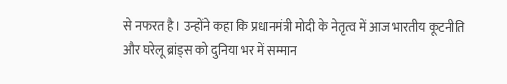से नफरत है। उन्होंने कहा कि प्रधानमंत्री मोदी के नेतृत्व में आज भारतीय कूटनीति और घरेलू ब्रांड्स को दुनिया भर में सम्मान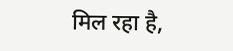मिल रहा है,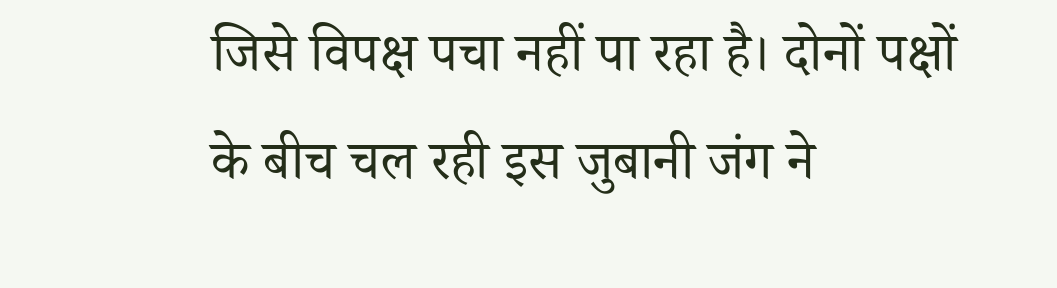जिसे विपक्ष पचा नहीं पा रहा है। दोनों पक्षों के बीच चल रही इस जुबानी जंग ने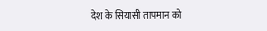देश के सियासी तापमान को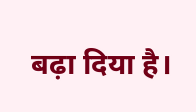बढ़ा दिया है।